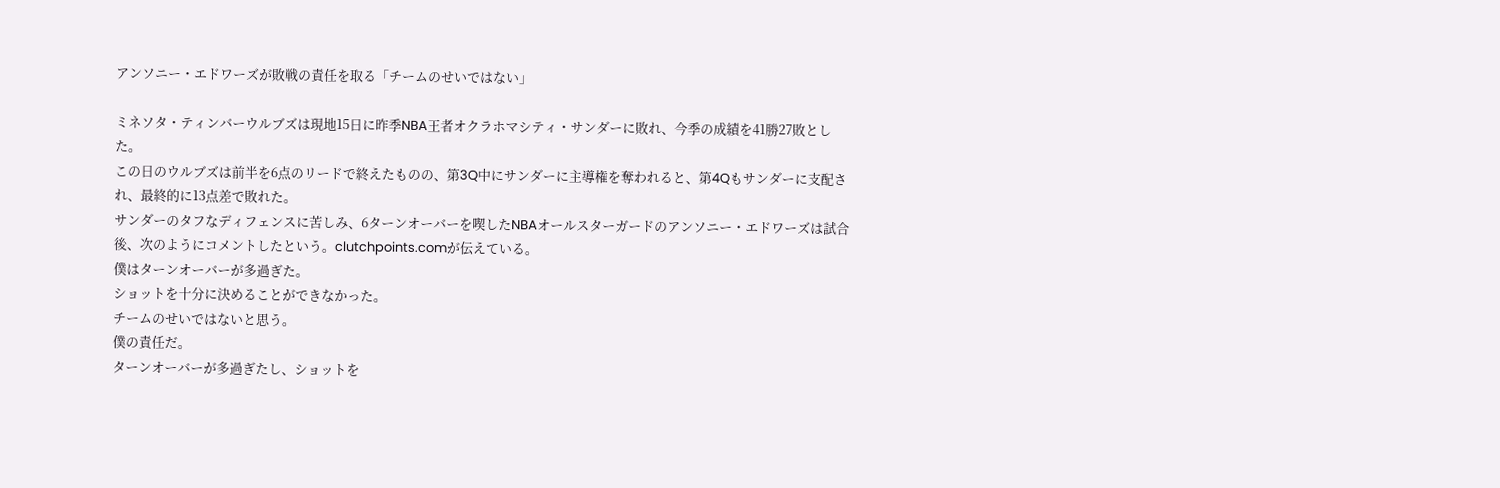アンソニー・エドワーズが敗戦の責任を取る「チームのせいではない」

ミネソタ・ティンバーウルブズは現地15日に昨季NBA王者オクラホマシティ・サンダーに敗れ、今季の成績を41勝27敗とした。
この日のウルブズは前半を6点のリードで終えたものの、第3Q中にサンダーに主導権を奪われると、第4Qもサンダーに支配され、最終的に13点差で敗れた。
サンダーのタフなディフェンスに苦しみ、6ターンオーバーを喫したNBAオールスターガードのアンソニー・エドワーズは試合後、次のようにコメントしたという。clutchpoints.comが伝えている。
僕はターンオーバーが多過ぎた。
ショットを十分に決めることができなかった。
チームのせいではないと思う。
僕の責任だ。
ターンオーバーが多過ぎたし、ショットを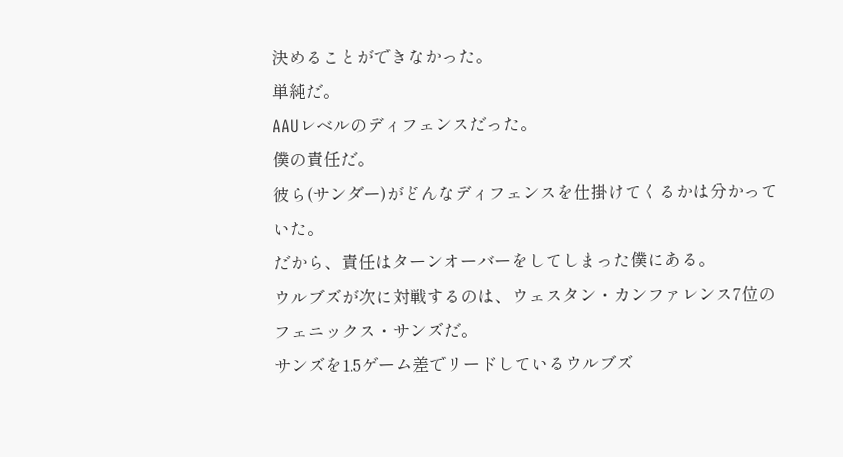決めることができなかった。
単純だ。
AAUレベルのディフェンスだった。
僕の責任だ。
彼ら(サンダー)がどんなディフェンスを仕掛けてくるかは分かっていた。
だから、責任はターンオーバーをしてしまった僕にある。
ウルブズが次に対戦するのは、ウェスタン・カンファレンス7位のフェニックス・サンズだ。
サンズを1.5ゲーム差でリードしているウルブズ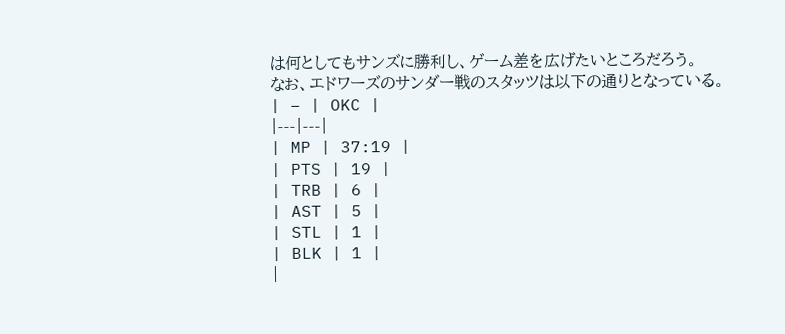は何としてもサンズに勝利し、ゲーム差を広げたいところだろう。
なお、エドワーズのサンダー戦のスタッツは以下の通りとなっている。
| – | OKC |
|---|---|
| MP | 37:19 |
| PTS | 19 |
| TRB | 6 |
| AST | 5 |
| STL | 1 |
| BLK | 1 |
|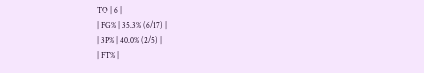TO | 6 |
| FG% | 35.3% (6/17) |
| 3P% | 40.0% (2/5) |
| FT% |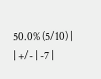50.0% (5/10) |
| +/- | -7 |